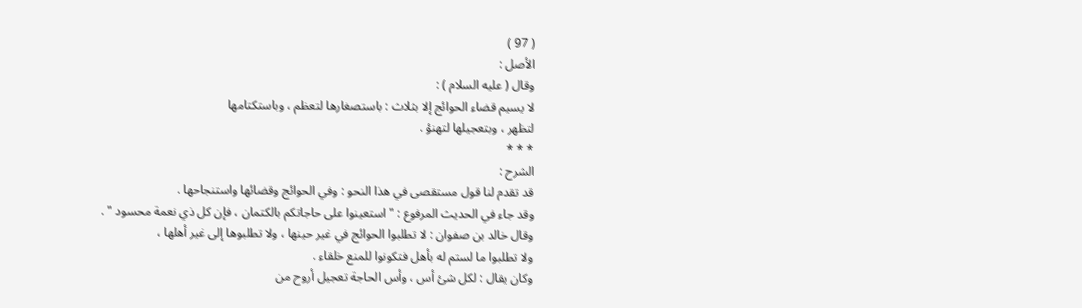( 97 )
الأصل :
وقال ( عليه السلام ) :
لا يسيم قضاء الحوائج إلا بثلاث : باستصغارها لتعظم ، وباستكتامها
لتظهر ، وبتعجيلها لتهنؤ .
* * *
الشرح :
قد تقدم لنا قول مستقصى في هذا النحو : وفي الحوائج وقضائها واستنجاحها .
وقد جاء في الحديث المرفوع : " استعينوا على حاجاتكم بالكتمان ، فإن كل ذي نعمة محسود " .
وقال خالد بن صفوان : لا تطلبوا الحوائج في غير حينها ، ولا تطلبوها إلى غير أهلها ،
ولا تطلبوا ما لستم له بأهل فتكونوا للمنع خلقاء .
وكان يقال : لكل شئ أس ، وأس الحاجة تعجيل أروح من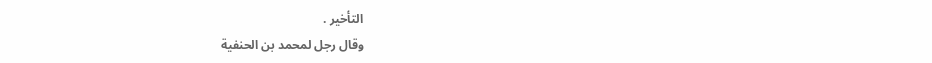التأخير .
وقال رجل لمحمد بن الحنفية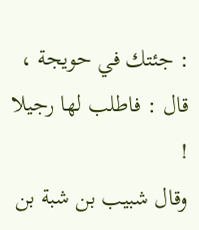: جئتك في حويجة ، قال : فاطلب لها رجيلا !
وقال شبيب بن شبة بن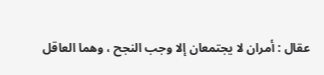عقال : أمران لا يجتمعان إلا وجب النجح ، وهما العاقل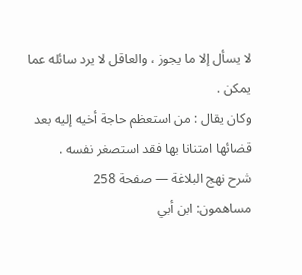لا يسأل إلا ما يجوز ، والعاقل لا يرد سائله عما يمكن .
وكان يقال : من استعظم حاجة أخيه إليه بعد قضائها امتنانا بها فقد استصغر نفسه .
شرح نهج البلاغة — صفحة 258
مساهمون: ابن أبي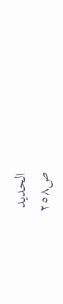الحديد
ص٢٥٨